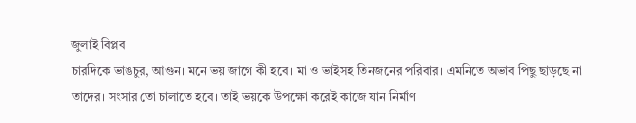জুলাই বিপ্লব
চারদিকে ভাঙচুর, আগুন। মনে ভয় জাগে কী হবে। মা ও ভাইসহ তিনজনের পরিবার। এমনিতে অভাব পিছু ছাড়ছে না তাদের। সংসার তো চালাতে হবে। তাই ভয়কে উপক্ষো করেই কাজে যান নির্মাণ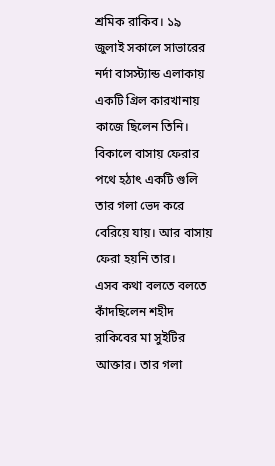শ্রমিক রাকিব। ১৯ জুলাই সকালে সাভারের নর্দা বাসস্ট্যান্ড এলাকায় একটি গ্রিল কারখানায় কাজে ছিলেন তিনি। বিকালে বাসায় ফেরার পথে হঠাৎ একটি গুলি তার গলা ভেদ করে বেরিয়ে যায়। আর বাসায় ফেরা হয়নি তার।
এসব কথা বলতে বলতে কাঁদছিলেন শহীদ রাকিবের মা সুইটির আক্তার। তার গলা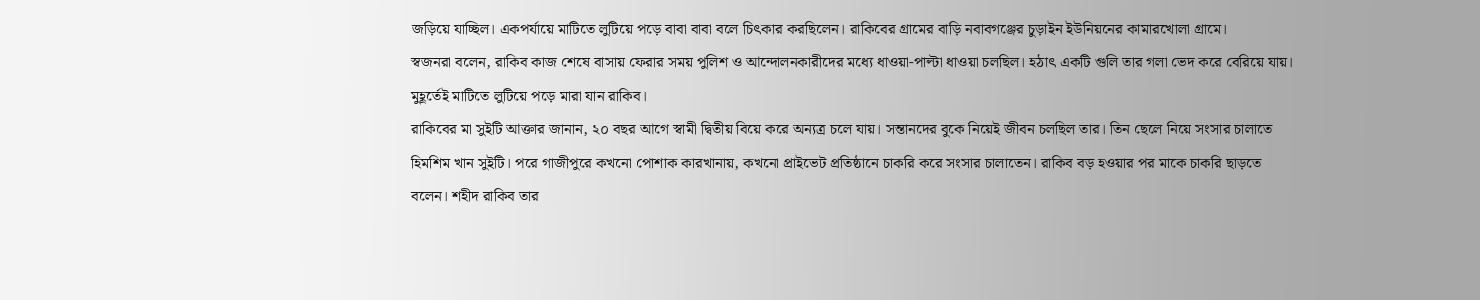জড়িয়ে যাচ্ছিল। একপর্যায়ে মাটিতে লুটিয়ে পড়ে বাবা বাবা বলে চিৎকার করছিলেন। রাকিবের গ্রামের বাড়ি নবাবগঞ্জের চুড়াইন ইউনিয়নের কামারখোলা গ্রামে।
স্বজনরা বলেন, রাকিব কাজ শেষে বাসায় ফেরার সময় পুলিশ ও আন্দোলনকারীদের মধ্যে ধাওয়া-পাল্টা ধাওয়া চলছিল। হঠাৎ একটি গুলি তার গলা ভেদ করে বেরিয়ে যায়। মুহূর্তেই মাটিতে লুটিয়ে পড়ে মারা যান রাকিব।
রাকিবের মা সুইটি আক্তার জানান, ২০ বছর আগে স্বামী দ্বিতীয় বিয়ে করে অন্যত্র চলে যায়। সন্তানদের বুকে নিয়েই জীবন চলছিল তার। তিন ছেলে নিয়ে সংসার চালাতে হিমশিম খান সুইটি। পরে গাজীপুরে কখনো পোশাক কারখানায়, কখনো প্রাইভেট প্রতিষ্ঠানে চাকরি করে সংসার চালাতেন। রাকিব বড় হওয়ার পর মাকে চাকরি ছাড়তে বলেন। শহীদ রাকিব তার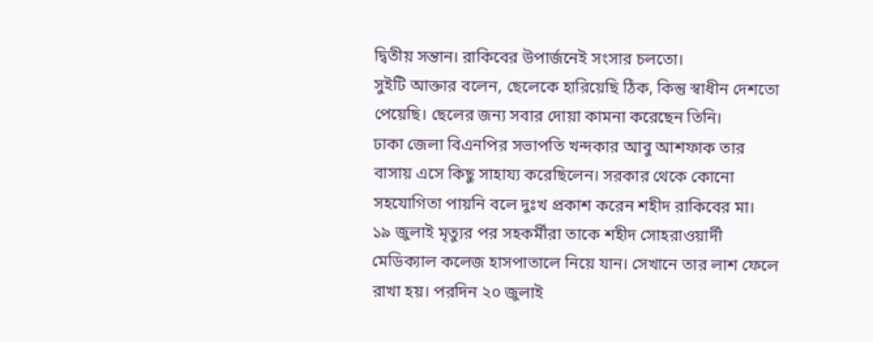দ্বিতীয় সন্তান। রাকিবের উপার্জনেই সংসার চলতো।
সুইটি আক্তার বলেন, ছেলেকে হারিয়েছি ঠিক, কিন্তু স্বাধীন দেশতো পেয়েছি। ছেলের জন্য সবার দোয়া কামনা করেছেন তিনি।
ঢাকা জেলা বিএনপির সভাপতি খন্দকার আবু আশফাক তার বাসায় এসে কিছু সাহায্য করেছিলেন। সরকার থেকে কোনো সহযোগিতা পায়নি বলে দুঃখ প্রকাশ করেন শহীদ রাকিবের মা।
১৯ জুলাই মৃত্যুর পর সহকর্মীরা তাকে শহীদ সোহরাওয়ার্দী মেডিক্যাল কলেজ হাসপাতালে নিয়ে যান। সেখানে তার লাশ ফেলে রাখা হয়। পরদিন ২০ জুলাই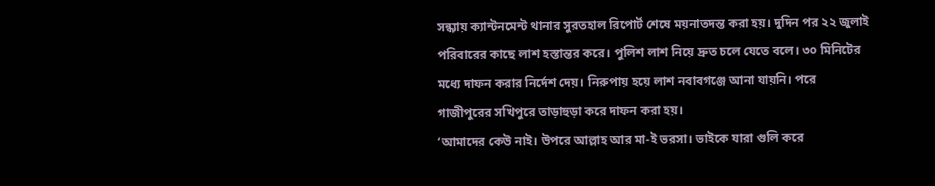সন্ধ্যায় ক্যান্টনমেন্ট থানার সুরতহাল রিপোর্ট শেষে ময়নাতদন্ত করা হয়। দুদিন পর ২২ জুলাই পরিবারের কাছে লাশ হস্তান্তর করে। পুলিশ লাশ নিয়ে দ্রুত চলে যেতে বলে। ৩০ মিনিটের মধ্যে দাফন করার নির্দেশ দেয়। নিরুপায় হয়ে লাশ নবাবগঞ্জে আনা যায়নি। পরে গাজীপুরের সখিপুরে তাড়াহুড়া করে দাফন করা হয়।
‘আমাদের কেউ নাই। উপরে আল্লাহ আর মা-ই ভরসা। ভাইকে যারা গুলি করে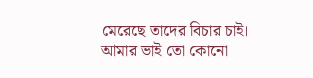মেরেছে তাদের বিচার চাই। আমার ভাই তো কোনো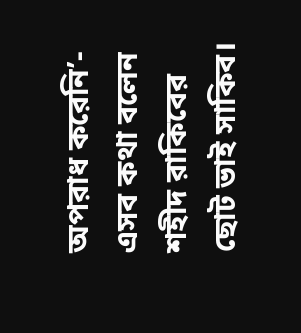অপরাধ করেনি’- এসব কথা বলেন শহীদ রাকিবের ছোট ভাই সাকিব।